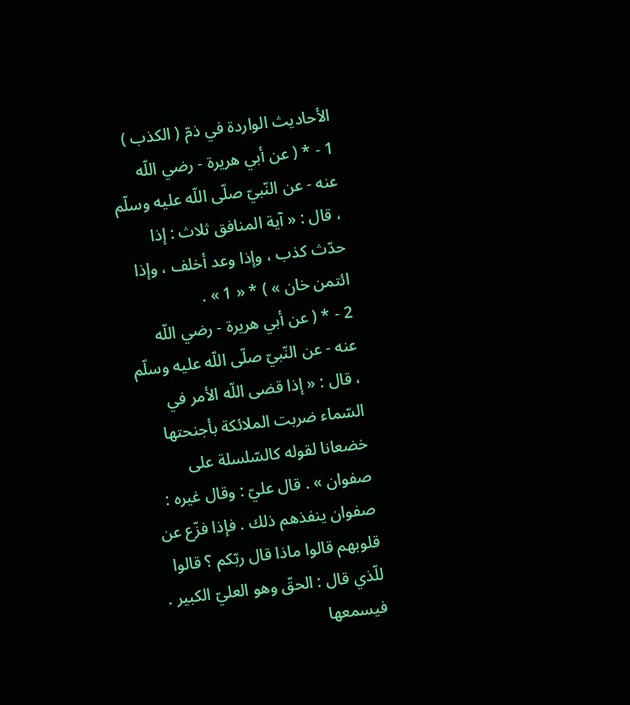الأحاديث الواردة في ذمّ ( الكذب )
1 - * ( عن أبي هريرة - رضي اللّه عنه - عن النّبيّ صلّى اللّه عليه وسلّم ، قال : « آية المنافق ثلاث : إذا حدّث كذب ، وإذا وعد أخلف ، وإذا ائتمن خان » ) * « 1 » .
2 - * ( عن أبي هريرة - رضي اللّه عنه - عن النّبيّ صلّى اللّه عليه وسلّم ، قال : « إذا قضى اللّه الأمر في السّماء ضربت الملائكة بأجنحتها خضعانا لقوله كالسّلسلة على صفوان » . قال عليّ : وقال غيره : صفوان ينفذهم ذلك . فإذا فزّع عن قلوبهم قالوا ماذا قال ربّكم ؟ قالوا للّذي قال : الحقّ وهو العليّ الكبير . فيسمعها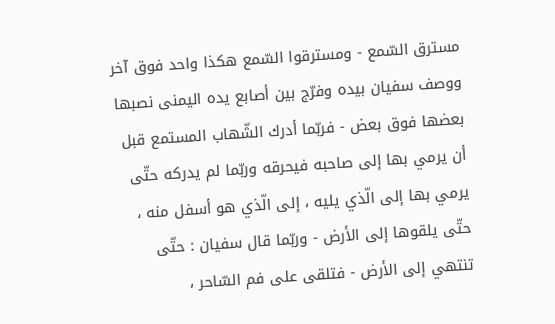مسترق السّمع - ومسترقوا السّمع هكذا واحد فوق آخر ووصف سفيان بيده وفرّج بين أصابع يده اليمنى نصبها بعضها فوق بعض - فربّما أدرك الشّهاب المستمع قبل أن يرمي بها إلى صاحبه فيحرقه وربّما لم يدركه حتّى يرمي بها إلى الّذي يليه ، إلى الّذي هو أسفل منه ، حتّى يلقوها إلى الأرض - وربّما قال سفيان : حتّى تنتهي إلى الأرض - فتلقى على فم السّاحر ،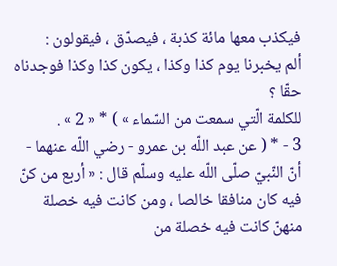فيكذب معها مائة كذبة ، فيصدّق ، فيقولون :
ألم يخبرنا يوم كذا وكذا ، يكون كذا وكذا فوجدناه حقّا ؟
للكلمة الّتي سمعت من السّماء » ) * « 2 » .
3 - * ( عن عبد اللّه بن عمرو - رضي اللّه عنهما - أنّ النّبيّ صلّى اللّه عليه وسلّم قال : « أربع من كنّ فيه كان منافقا خالصا ، ومن كانت فيه خصلة منهنّ كانت فيه خصلة من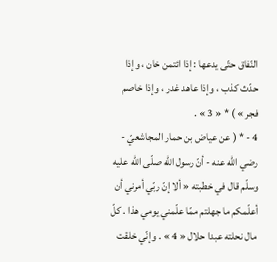النّفاق حتّى يدعها : إذا ائتمن خان ، وإذا حدّث كذب ، وإذا عاهد غدر ، وإذا خاصم فجر » ) * « 3 » .
4 - * ( عن عياض بن حمار المجاشعيّ - رضي اللّه عنه - أنّ رسول اللّه صلّى اللّه عليه وسلّم قال في خطبته « ألا إنّ ربّي أمرني أن أعلّمكم ما جهلتم ممّا علّمني يومي هذا . كلّ مال نحلته عبدا حلال « 4 » . وإنّي خلقت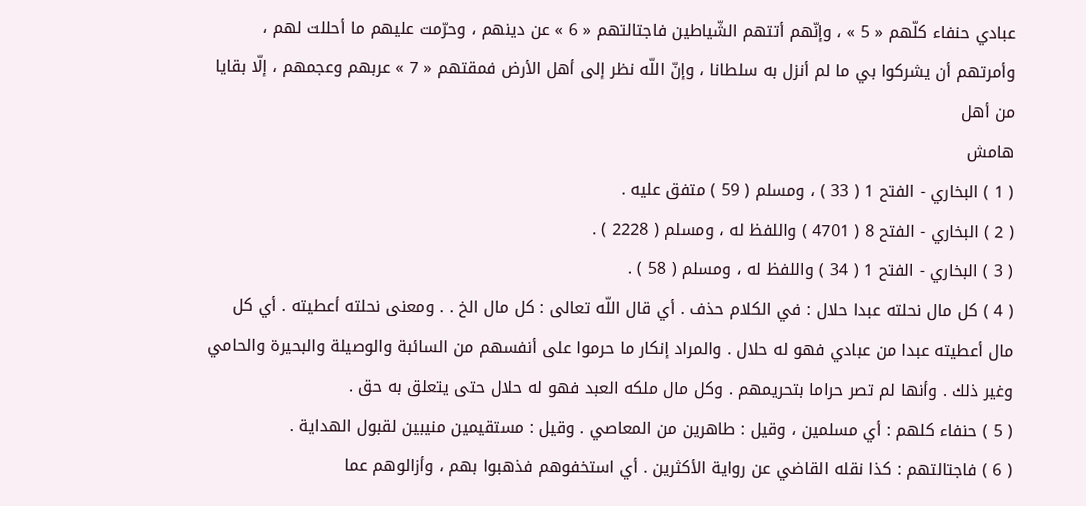عبادي حنفاء كلّهم « 5 » ، وإنّهم أتتهم الشّياطين فاجتالتهم « 6 » عن دينهم ، وحرّمت عليهم ما أحللت لهم ، وأمرتهم أن يشركوا بي ما لم أنزل به سلطانا ، وإنّ اللّه نظر إلى أهل الأرض فمقتهم « 7 » عربهم وعجمهم ، إلّا بقايا من أهل
هامش
( 1 ) البخاري - الفتح 1 ( 33 ) ، ومسلم ( 59 ) متفق عليه .
( 2 ) البخاري - الفتح 8 ( 4701 ) واللفظ له ، ومسلم ( 2228 ) .
( 3 ) البخاري - الفتح 1 ( 34 ) واللفظ له ، ومسلم ( 58 ) .
( 4 ) كل مال نحلته عبدا حلال : في الكلام حذف . أي قال اللّه تعالى : كل مال الخ . . ومعنى نحلته أعطيته . أي كل مال أعطيته عبدا من عبادي فهو له حلال . والمراد إنكار ما حرموا على أنفسهم من السائبة والوصيلة والبحيرة والحامي وغير ذلك . وأنها لم تصر حراما بتحريمهم . وكل مال ملكه العبد فهو له حلال حتى يتعلق به حق .
( 5 ) حنفاء كلهم : أي مسلمين ، وقيل : طاهرين من المعاصي . وقيل : مستقيمين منيبين لقبول الهداية .
( 6 ) فاجتالتهم : كذا نقله القاضي عن رواية الأكثرين . أي استخفوهم فذهبوا بهم ، وأزالوهم عما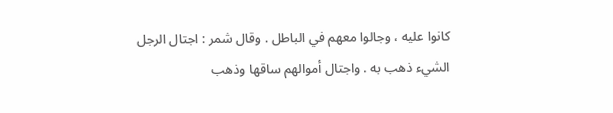كانوا عليه ، وجالوا معهم في الباطل . وقال شمر : اجتال الرجل الشيء ذهب به . واجتال أموالهم ساقها وذهب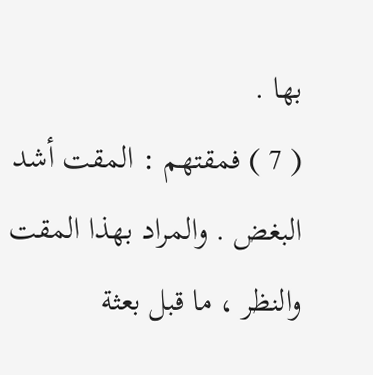بها .
( 7 ) فمقتهم : المقت أشد البغض . والمراد بهذا المقت والنظر ، ما قبل بعثة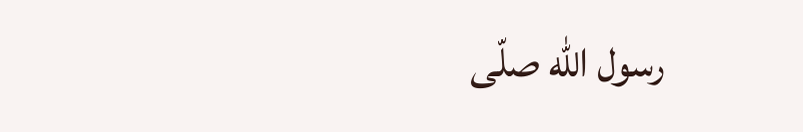رسول اللّه صلّى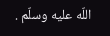اللّه عليه وسلّم .